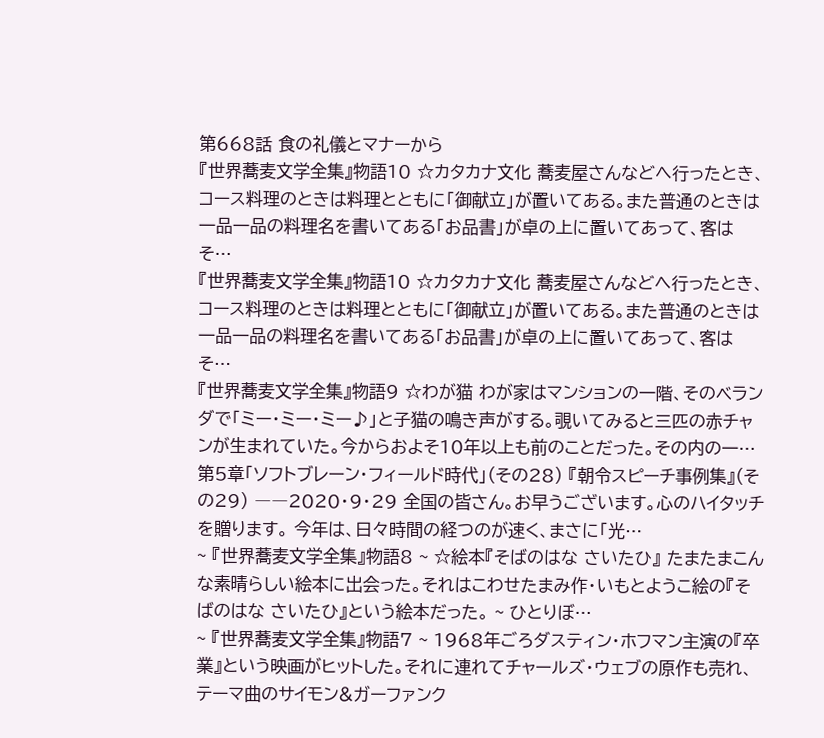第668話 食の礼儀とマナーから
『世界蕎麦文学全集』物語10 ☆カタカナ文化 蕎麦屋さんなどへ行ったとき、コース料理のときは料理とともに「御献立」が置いてある。また普通のときは一品一品の料理名を書いてある「お品書」が卓の上に置いてあって、客はそ…
『世界蕎麦文学全集』物語10 ☆カタカナ文化 蕎麦屋さんなどへ行ったとき、コース料理のときは料理とともに「御献立」が置いてある。また普通のときは一品一品の料理名を書いてある「お品書」が卓の上に置いてあって、客はそ…
『世界蕎麦文学全集』物語9 ☆わが猫 わが家はマンションの一階、そのベランダで「ミー・ミー・ミー♪」と子猫の鳴き声がする。覗いてみると三匹の赤チャンが生まれていた。今からおよそ10年以上も前のことだった。その内の一…
第5章「ソフトブレーン・フィールド時代」(その28) 『朝令スピーチ事例集』(その29) ――2020・9・29 全国の皆さん。お早うございます。心のハイタッチを贈ります。 今年は、日々時間の経つのが速く、まさに「光…
~ 『世界蕎麦文学全集』物語8 ~ ☆絵本『そばのはな さいたひ』 たまたまこんな素晴らしい絵本に出会った。それはこわせたまみ作・いもとようこ絵の『そばのはな さいたひ』という絵本だった。 ~ ひとりぼ…
~ 『世界蕎麦文学全集』物語7 ~ 1968年ごろダスティン・ホフマン主演の『卒業』という映画がヒットした。それに連れてチャールズ・ウェブの原作も売れ、テーマ曲のサイモン&ガーファンク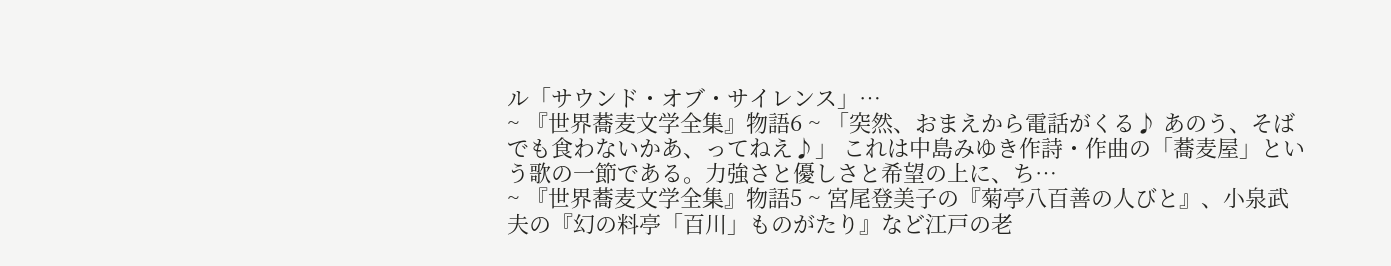ル「サウンド・オブ・サイレンス」…
~ 『世界蕎麦文学全集』物語6 ~ 「突然、おまえから電話がくる♪ あのう、そばでも食わないかあ、ってねえ♪」 これは中島みゆき作詩・作曲の「蕎麦屋」という歌の一節である。力強さと優しさと希望の上に、ち…
~ 『世界蕎麦文学全集』物語5 ~ 宮尾登美子の『菊亭八百善の人びと』、小泉武夫の『幻の料亭「百川」ものがたり』など江戸の老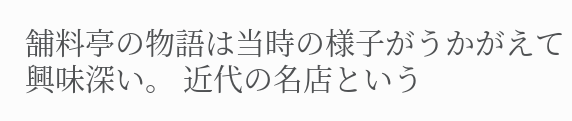舗料亭の物語は当時の様子がうかがえて興味深い。 近代の名店という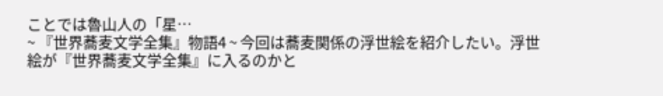ことでは魯山人の「星…
~ 『世界蕎麦文学全集』物語4 ~ 今回は蕎麦関係の浮世絵を紹介したい。浮世絵が『世界蕎麦文学全集』に入るのかと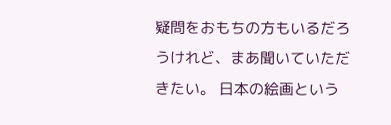疑問をおもちの方もいるだろうけれど、まあ聞いていただきたい。 日本の絵画という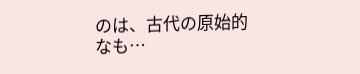のは、古代の原始的なも…